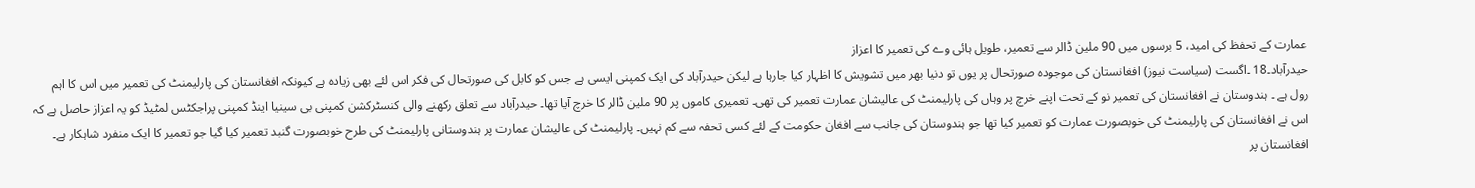عمارت کے تحفظ کی امید، 5 برسوں میں 90 ملین ڈالر سے تعمیر، طویل ہائی وے کی تعمیر کا اعزاز
حیدرآباد۔18 ۔اگست (سیاست نیوز) افغانستان کی موجودہ صورتحال پر یوں تو دنیا بھر میں تشویش کا اظہار کیا جارہا ہے لیکن حیدرآباد کی ایک کمپنی ایسی ہے جس کو کابل کی صورتحال کی فکر اس لئے بھی زیادہ ہے کیونکہ افغانستان کی پارلیمنٹ کی تعمیر میں اس کا اہم رول ہے ۔ ہندوستان نے افغانستان کی تعمیر نو کے تحت اپنے خرچ پر وہاں کی پارلیمنٹ کی عالیشان عمارت تعمیر کی تھی۔ تعمیری کاموں پر 90 ملین ڈالر کا خرچ آیا تھا۔ حیدرآباد سے تعلق رکھنے والی کنسٹرکشن کمپنی بی سینیا اینڈ کمپنی پراجکٹس لمٹیڈ کو یہ اعزاز حاصل ہے کہ اس نے افغانستان کی پارلیمنٹ کی خوبصورت عمارت کو تعمیر کیا تھا جو ہندوستان کی جانب سے افغان حکومت کے لئے کسی تحفہ سے کم نہیں۔ پارلیمنٹ کی عالیشان عمارت پر ہندوستانی پارلیمنٹ کی طرح خوبصورت گنبد تعمیر کیا گیا جو تعمیر کا ایک منفرد شاہکار ہے۔ افغانستان پر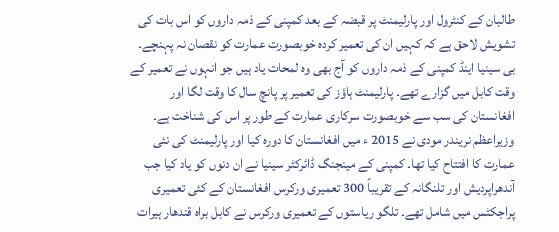طالبان کے کنٹرول اور پارلیمنٹ پر قبضہ کے بعد کمپنی کے ذمہ داروں کو اس بات کی تشویش لاحق ہے کہ کہیں ان کی تعمیر کردہ خوبصورت عمارت کو نقصان نہ پہنچے۔ بی سینیا اینڈ کمپنی کے ذمہ داروں کو آج بھی وہ لمحات یاد ہیں جو انہوں نے تعمیر کے وقت کابل میں گزارے تھے۔ پارلیمنٹ ہاؤز کی تعمیر پر پانچ سال کا وقت لگا اور افغانستان کی سب سے خوبصورت سرکاری عمارت کے طور پر اس کی شناخت ہے۔ وزیراعظم نریندر مودی نے 2015 ء میں افغانستان کا دورہ کیا اور پارلیمنٹ کی نئی عمارت کا افتتاح کیا تھا۔ کمپنی کے مینجنگ ڈائرکٹر سینیا نے ان دنوں کو یاد کیا جب آندھراپردیش اور تلنگانہ کے تقریباً 300 تعمیری ورکرس افغانستان کے کئی تعمیری پراجکٹس میں شامل تھے۔ تلگو ریاستوں کے تعمیری ورکرس نے کابل براہ قندھار ہیرات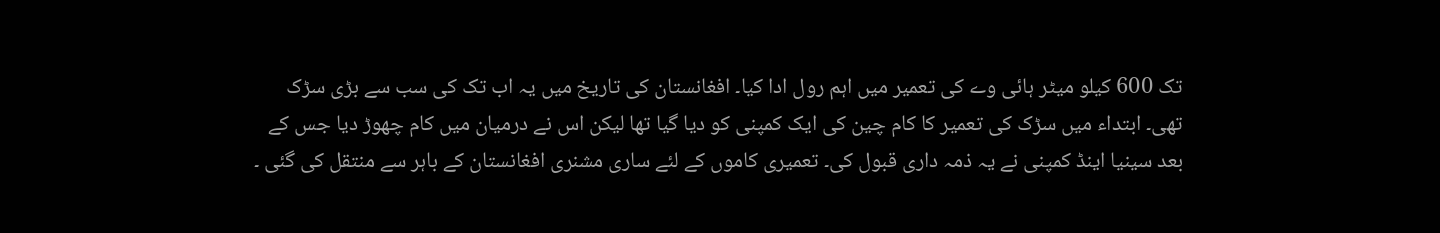تک 600 کیلو میٹر ہائی وے کی تعمیر میں اہم رول ادا کیا۔ افغانستان کی تاریخ میں یہ اب تک کی سب سے بڑی سڑک تھی۔ ابتداء میں سڑک کی تعمیر کا کام چین کی ایک کمپنی کو دیا گیا تھا لیکن اس نے درمیان میں کام چھوڑ دیا جس کے بعد سینیا اینڈ کمپنی نے یہ ذمہ داری قبول کی۔ تعمیری کاموں کے لئے ساری مشنری افغانستان کے باہر سے منتقل کی گئی ۔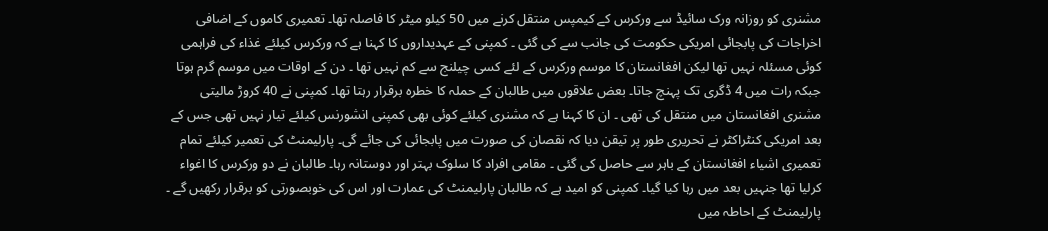مشنری کو روزانہ ورک سائیڈ سے ورکرس کے کیمپس منتقل کرنے میں 50 کیلو میٹر کا فاصلہ تھا۔ تعمیری کاموں کے اضافی اخراجات کی پابجائی امریکی حکومت کی جانب سے کی گئی ۔ کمپنی کے عہدیداروں کا کہنا ہے کہ ورکرس کیلئے غذاء کی فراہمی کوئی مسئلہ نہیں تھا لیکن افغانستان کا موسم ورکرس کے لئے کسی چیلنج سے کم نہیں تھا ۔ دن کے اوقات میں موسم گرم ہوتا جبکہ رات میں 4 ڈگری تک پہنچ جاتا۔ بعض علاقوں میں طالبان کے حملہ کا خطرہ برقرار رہتا تھا۔ کمپنی نے 40 کروڑ مالیتی مشنری افغانستان میں منتقل کی تھی ۔ ان کا کہنا ہے کہ مشنری کیلئے کوئی بھی کمپنی انشورنس کیلئے تیار نہیں تھی جس کے بعد امریکی کنٹراکٹر نے تحریری طور پر تیقن دیا کہ نقصان کی صورت میں پابجائی کی جائے گی۔ پارلیمنٹ کی تعمیر کیلئے تمام تعمیری اشیاء افغانستان کے باہر سے حاصل کی گئی ۔ مقامی افراد کا سلوک بہتر اور دوستانہ رہا۔ طالبان نے دو ورکرس کا اغواء کرلیا تھا جنہیں بعد میں رہا کیا گیا۔ کمپنی کو امید ہے کہ طالبان پارلیمنٹ کی عمارت اور اس کی خوبصورتی کو برقرار رکھیں گے ۔ پارلیمنٹ کے احاطہ میں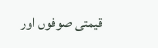قیمتی صوفوں اور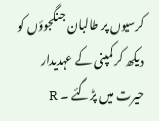کرسیوں پر طالبان جنگجوؤں کو دیکھ کر کمپنی کے عہدیدار حیرت میں پڑگئے ۔ R